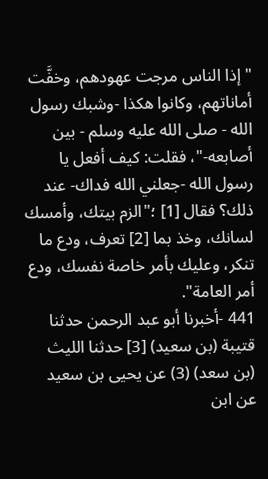"إذا الناس مرجت عهودهم، وخفَّت أماناتهم، وكانوا هكذا -وشبك رسول الله - صلى الله عليه وسلم - بين أصابعه-"، فقلت: كيف أفعل يا رسول الله -جعلني الله فداك- عند ذلك؟ فقال [1] ؛"الزم بيتك، وأمسك لسانك، وخذ بما [2] تعرف، ودع ما تنكر، وعليك بأمر خاصة نفسك، ودع أمر العامة".
441 -أخبرنا أبو عبد الرحمن حدثنا قتيبة (بن سعيد) [3] حدثنا الليث (بن سعد) (3) عن يحيى بن سعيد عن ابن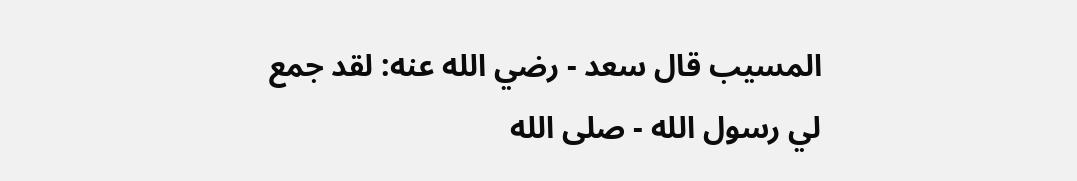المسيب قال سعد - رضي الله عنه: لقد جمع لي رسول الله - صلى الله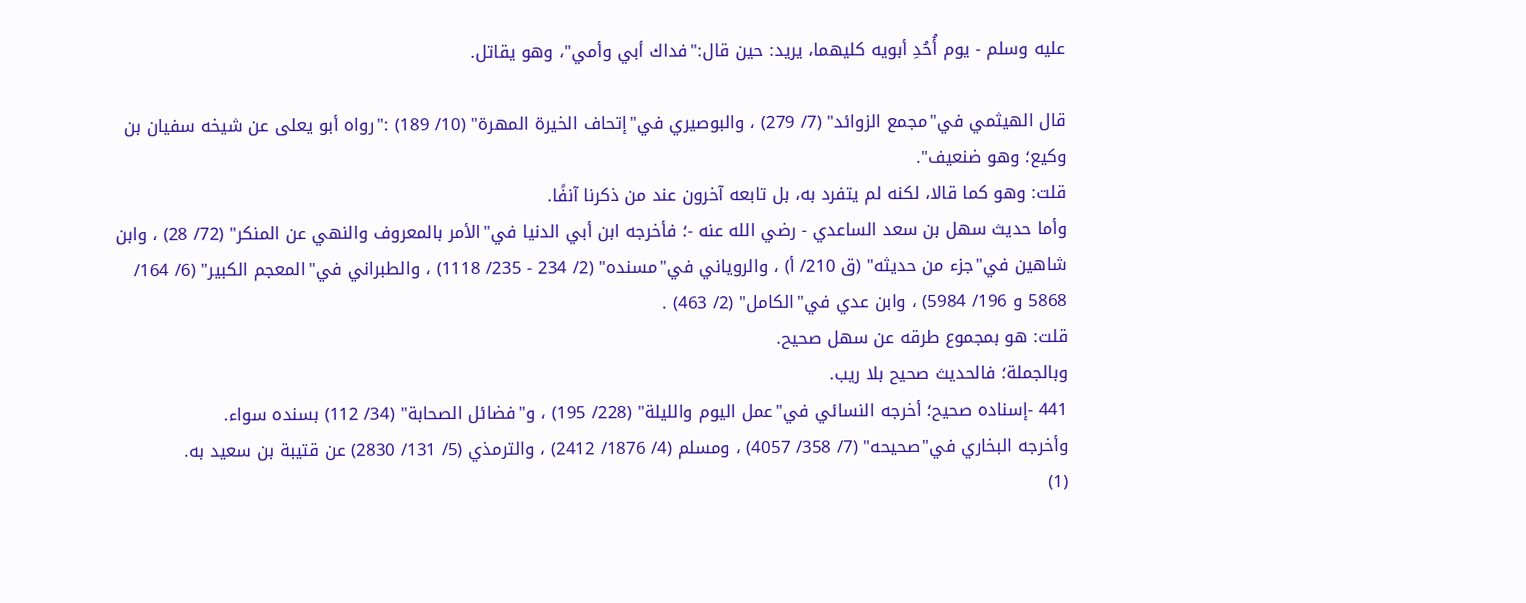عليه وسلم - يوم أُحُدِ أبويه كليهما، يريد: حين قال:"فداك أبي وأمي"، وهو يقاتل.

قال الهيثمي في"مجمع الزوائد" (7/ 279) ، والبوصيري في"إتحاف الخيرة المهرة" (10/ 189) :"رواه أبو يعلى عن شيخه سفيان بن وكيع؛ وهو ضنعيف".
قلت: وهو كما قالا، لكنه لم يتفرد به، بل تابعه آخرون عند من ذكرنا آنفًا.
وأما حديث سهل بن سعد الساعدي - رضي الله عنه -؛ فأخرجه ابن أبي الدنيا في"الأمر بالمعروف والنهي عن المنكر" (72/ 28) ، وابن شاهين في"جزء من حديثه" (ق 210/ أ) ، والروياني في"مسنده" (2/ 234 - 235/ 1118) ، والطبراني في"المعجم الكبير" (6/ 164/ 5868 و 196/ 5984) ، وابن عدي في"الكامل" (2/ 463) .
قلت: هو بمجموع طرقه عن سهل صحيح.
وبالجملة؛ فالحديث صحيح بلا ريب.
441 -إسناده صحيح؛ أخرجه النسائي في"عمل اليوم والليلة" (228/ 195) ، و"فضائل الصحابة" (34/ 112) بسنده سواء.
وأخرجه البخاري في"صحيحه" (7/ 358/ 4057) ، ومسلم (4/ 1876/ 2412) ، والترمذي (5/ 131/ 2830) عن قتيبة بن سعيد به.
(1)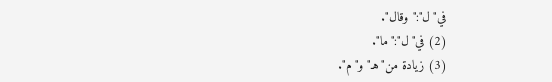في"ل":"وقال".
(2) في"ل":"ما".
(3) زيادة من"هـ"و"م".